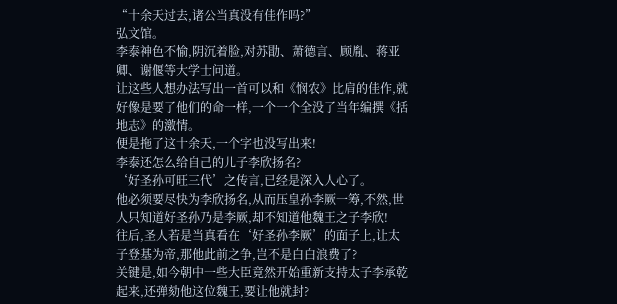“十余天过去,诸公当真没有佳作吗?”
弘文馆。
李泰神色不愉,阴沉着脸,对苏勖、萧德言、顾胤、蒋亚卿、谢偃等大学士问道。
让这些人想办法写出一首可以和《悯农》比肩的佳作,就好像是要了他们的命一样,一个一个全没了当年编撰《括地志》的激情。
便是拖了这十余天,一个字也没写出来!
李泰还怎么给自己的儿子李欣扬名?
‘好圣孙可旺三代’之传言,已经是深入人心了。
他必须要尽快为李欣扬名,从而压皇孙李厥一筹,不然,世人只知道好圣孙乃是李厥,却不知道他魏王之子李欣!
往后,圣人若是当真看在‘好圣孙李厥’的面子上,让太子登基为帝,那他此前之争,岂不是白白浪费了?
关键是,如今朝中一些大臣竟然开始重新支持太子李承乾起来,还弹劾他这位魏王,要让他就封?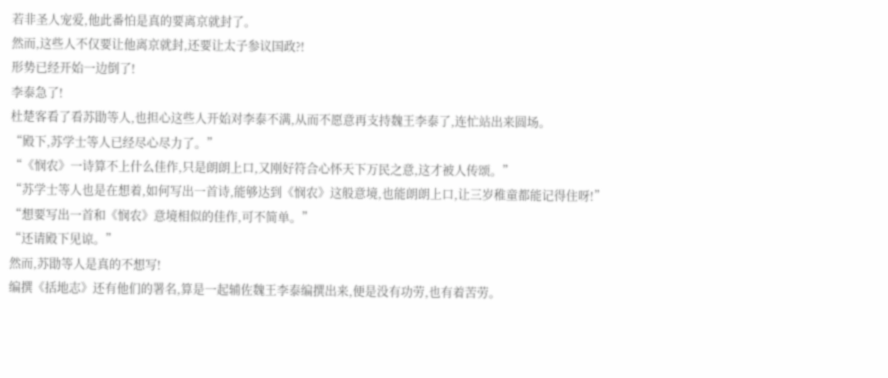若非圣人宠爱,他此番怕是真的要离京就封了。
然而,这些人不仅要让他离京就封,还要让太子参议国政?!
形势已经开始一边倒了!
李泰急了!
杜楚客看了看苏勖等人,也担心这些人开始对李泰不满,从而不愿意再支持魏王李泰了,连忙站出来圆场。
“殿下,苏学士等人已经尽心尽力了。”
“《悯农》一诗算不上什么佳作,只是朗朗上口,又刚好符合心怀天下万民之意,这才被人传颂。”
“苏学士等人也是在想着,如何写出一首诗,能够达到《悯农》这般意境,也能朗朗上口,让三岁稚童都能记得住呀!”
“想要写出一首和《悯农》意境相似的佳作,可不简单。”
“还请殿下见谅。”
然而,苏勖等人是真的不想写!
编撰《括地志》还有他们的署名,算是一起辅佐魏王李泰编撰出来,便是没有功劳,也有着苦劳。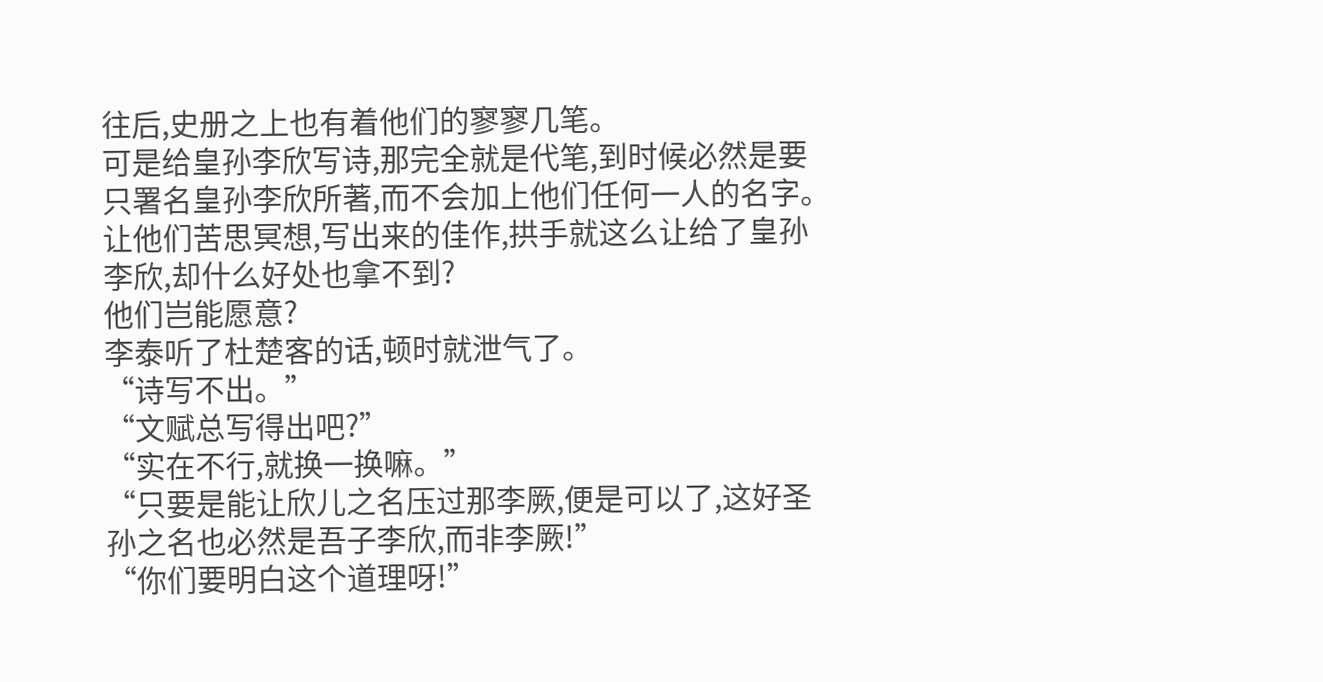往后,史册之上也有着他们的寥寥几笔。
可是给皇孙李欣写诗,那完全就是代笔,到时候必然是要只署名皇孙李欣所著,而不会加上他们任何一人的名字。
让他们苦思冥想,写出来的佳作,拱手就这么让给了皇孙李欣,却什么好处也拿不到?
他们岂能愿意?
李泰听了杜楚客的话,顿时就泄气了。
“诗写不出。”
“文赋总写得出吧?”
“实在不行,就换一换嘛。”
“只要是能让欣儿之名压过那李厥,便是可以了,这好圣孙之名也必然是吾子李欣,而非李厥!”
“你们要明白这个道理呀!”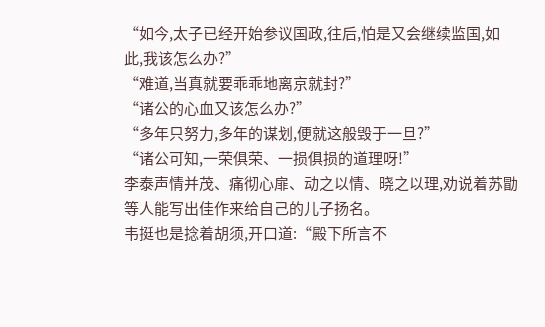“如今,太子已经开始参议国政,往后,怕是又会继续监国,如此,我该怎么办?”
“难道,当真就要乖乖地离京就封?”
“诸公的心血又该怎么办?”
“多年只努力,多年的谋划,便就这般毁于一旦?”
“诸公可知,一荣俱荣、一损俱损的道理呀!”
李泰声情并茂、痛彻心扉、动之以情、晓之以理,劝说着苏勖等人能写出佳作来给自己的儿子扬名。
韦挺也是捻着胡须,开口道:“殿下所言不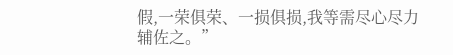假,一荣俱荣、一损俱损,我等需尽心尽力辅佐之。”